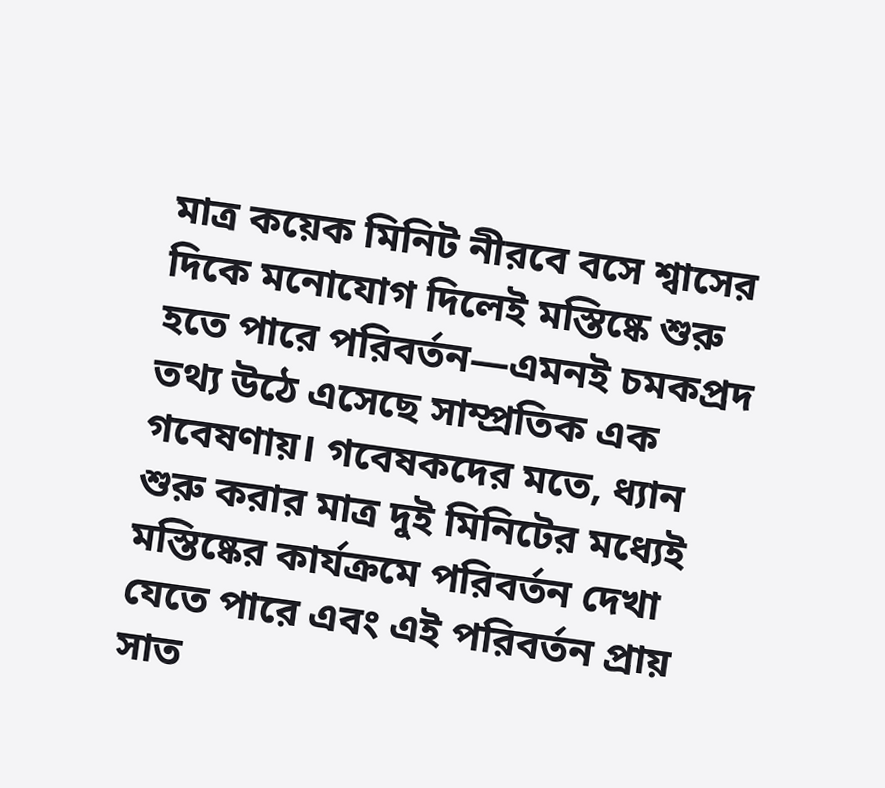মাত্র কয়েক মিনিট নীরবে বসে শ্বাসের দিকে মনোযোগ দিলেই মস্তিষ্কে শুরু হতে পারে পরিবর্তন—এমনই চমকপ্রদ তথ্য উঠে এসেছে সাম্প্রতিক এক গবেষণায়। গবেষকদের মতে, ধ্যান শুরু করার মাত্র দুই মিনিটের মধ্যেই মস্তিষ্কের কার্যক্রমে পরিবর্তন দেখা যেতে পারে এবং এই পরিবর্তন প্রায় সাত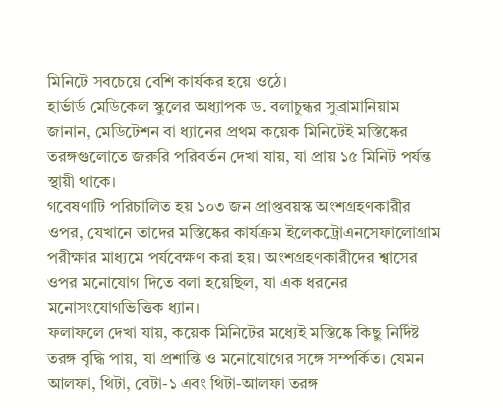মিনিটে সবচেয়ে বেশি কার্যকর হয়ে ওঠে।
হার্ভার্ড মেডিকেল স্কুলের অধ্যাপক ড. বলাচুন্ধর সুব্রামানিয়াম জানান, মেডিটেশন বা ধ্যানের প্রথম কয়েক মিনিটেই মস্তিষ্কের তরঙ্গগুলোতে জরুরি পরিবর্তন দেখা যায়, যা প্রায় ১৫ মিনিট পর্যন্ত স্থায়ী থাকে।
গবেষণাটি পরিচালিত হয় ১০৩ জন প্রাপ্তবয়স্ক অংশগ্রহণকারীর ওপর, যেখানে তাদের মস্তিষ্কের কার্যক্রম ইলেকট্রোএনসেফালোগ্রাম পরীক্ষার মাধ্যমে পর্যবেক্ষণ করা হয়। অংশগ্রহণকারীদের শ্বাসের ওপর মনোযোগ দিতে বলা হয়েছিল, যা এক ধরনের মনোসংযোগভিত্তিক ধ্যান।
ফলাফলে দেখা যায়, কয়েক মিনিটের মধ্যেই মস্তিষ্কে কিছু নির্দিষ্ট তরঙ্গ বৃদ্ধি পায়, যা প্রশান্তি ও মনোযোগের সঙ্গে সম্পর্কিত। যেমন আলফা, থিটা, বেটা-১ এবং থিটা-আলফা তরঙ্গ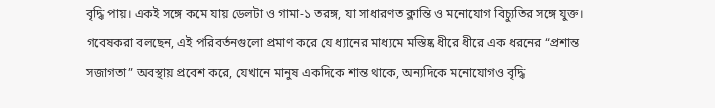বৃদ্ধি পায়। একই সঙ্গে কমে যায় ডেলটা ও গামা-১ তরঙ্গ, যা সাধারণত ক্লান্তি ও মনোযোগ বিচ্যুতির সঙ্গে যুক্ত।
গবেষকরা বলছেন, এই পরিবর্তনগুলো প্রমাণ করে যে ধ্যানের মাধ্যমে মস্তিষ্ক ধীরে ধীরে এক ধরনের “প্রশান্ত সজাগতা” অবস্থায় প্রবেশ করে, যেখানে মানুষ একদিকে শান্ত থাকে, অন্যদিকে মনোযোগও বৃদ্ধি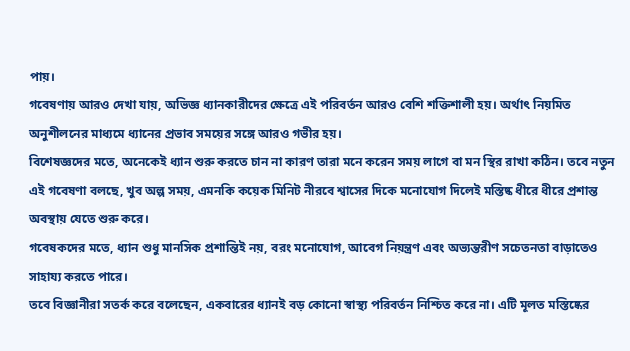পায়।
গবেষণায় আরও দেখা যায়, অভিজ্ঞ ধ্যানকারীদের ক্ষেত্রে এই পরিবর্তন আরও বেশি শক্তিশালী হয়। অর্থাৎ নিয়মিত অনুশীলনের মাধ্যমে ধ্যানের প্রভাব সময়ের সঙ্গে আরও গভীর হয়।
বিশেষজ্ঞদের মতে, অনেকেই ধ্যান শুরু করতে চান না কারণ তারা মনে করেন সময় লাগে বা মন স্থির রাখা কঠিন। তবে নতুন এই গবেষণা বলছে, খুব অল্প সময়, এমনকি কয়েক মিনিট নীরবে শ্বাসের দিকে মনোযোগ দিলেই মস্তিষ্ক ধীরে ধীরে প্রশান্ত অবস্থায় যেতে শুরু করে।
গবেষকদের মতে, ধ্যান শুধু মানসিক প্রশান্তিই নয়, বরং মনোযোগ, আবেগ নিয়ন্ত্রণ এবং অভ্যন্তরীণ সচেতনতা বাড়াতেও সাহায্য করতে পারে।
তবে বিজ্ঞানীরা সতর্ক করে বলেছেন, একবারের ধ্যানই বড় কোনো স্বাস্থ্য পরিবর্তন নিশ্চিত করে না। এটি মূলত মস্তিষ্কের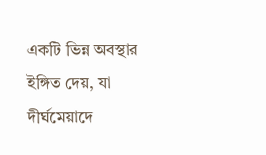একটি ভিন্ন অবস্থার ইঙ্গিত দেয়, যা দীর্ঘমেয়াদে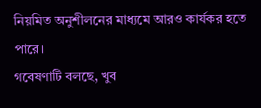নিয়মিত অনুশীলনের মাধ্যমে আরও কার্যকর হতে পারে।
গবেষণাটি বলছে, খুব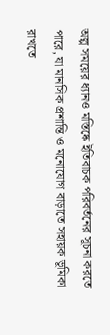অল্প সময়ের ধ্যানও মস্তিষ্কে ইতিবাচক পরিবর্তনের সূচনা করতে পারে, যা মানসিক প্রশান্তি ও মনোযোগ বাড়াতে সহায়ক ভূমিকা রাখতে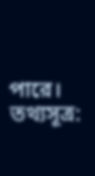পারে।
তথ্যসূত্র: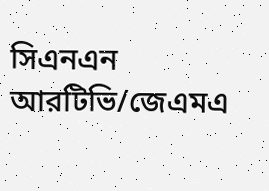সিএনএন
আরটিভি/জেএমএ